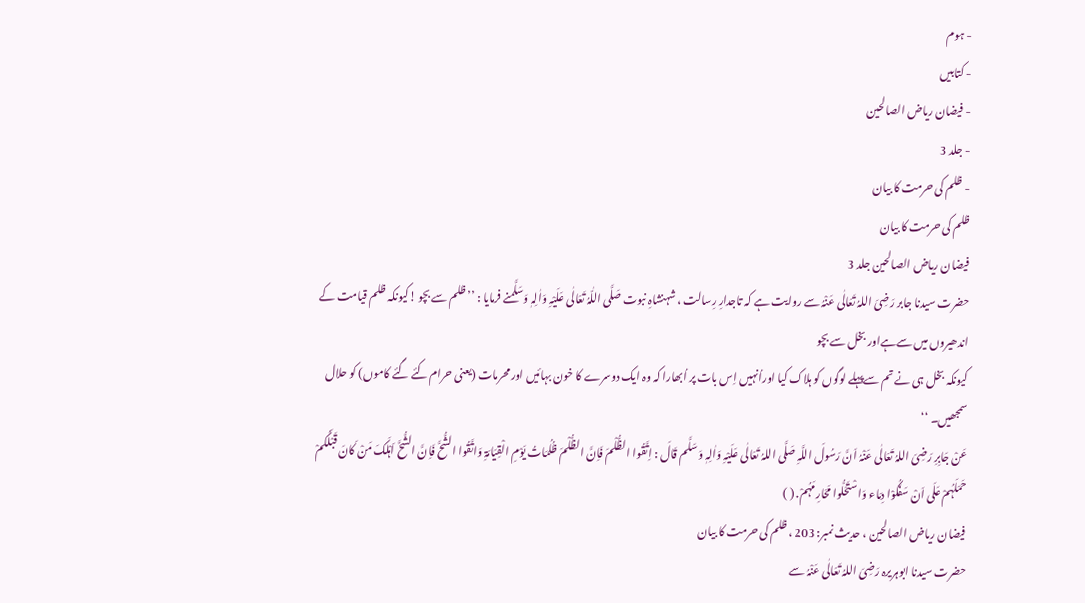- ہوم
- کتابیں
- فیضان ریاض الصالحین
- جلد 3
- ظلم کی حرمت کا بیان
ظلم کی حرمت کا بیان
فیضان ریاض الصالحین جلد 3
حضرت سیدنا جابر رَضِیَ اللہُ تَعَالٰی عَنْہُ سے روایت ہے کہ تاجدارِ رِسالت ، شہنشاہِ نبوت صَلَّی اللّٰہُ تَعَالٰی عَلَیْہِ وَاٰلِہٖ وَسَلَّمنے فرمایا : ’’ظلم سے بچو !کیونکہ ظلم قیامت کے اندھیروں میں سےہےاور بخل سے بچو
کیونکہ بخل ہی نے تم سےپہلے لوگوں کو ہلاک کیا اوراُنہیں اِس بات پر اُبھارا کہ وہ ایک دوسرے کا خون بہائیں اور محرمات (یعنی حرام کئے گئے کاموں) کو حلال سمجھیں۔ ‘‘
عَنْ جَابِرِ رَضِیَ اللہُ تَعَالٰی عَنْہُ اَنَّ رَسُولَ اللَّہِ صَلَّی اللہُ تَعَالٰی عَلَیْہِ وَاٰلِہٖ وَسَلَّم قَالَ : اِتَّقُوا الظُّلْمَ فَاِنَّ الظُّلْمَ ظُلُمَاتُ یَوْمِ الْقِیَامَۃِ وَاتَّقُوا الشُّحَّ فَاِنَّ الشُّحَّ اَہْلَکَ مَنْ کَانَ قَبْلَکُمْ حَمَلَہُمْ عَلَی اَنْ سَفَکُوْا دِمَاء وَاسْتَحَلُّوا مَحَارِمَہُمْ. ( )
فیضان ریاض الصالحین ، حدیث نمبر: 203 ، ظلم کی حرمت کا بیان
حضرت سیدنا ابوہریرہ رَضِیَ اللہُ تَعَالٰی عَنْہُ سے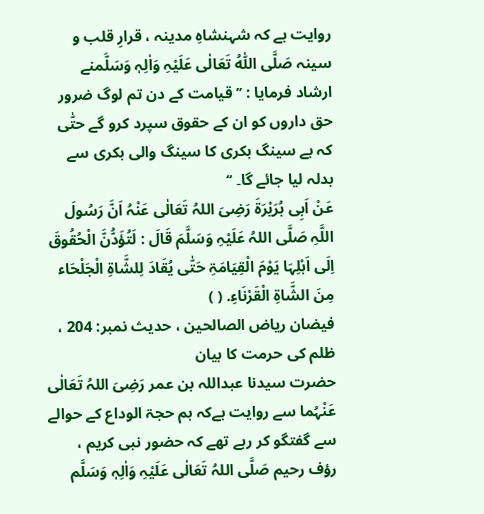روایت ہے کہ شہنشاہِ مدینہ ، قرارِ قلب و سینہ صَلَّی اللّٰہُ تَعَالٰی عَلَیْہِ وَاٰلِہٖ وَسَلَّمنے ارشاد فرمایا : ’’قیامت کے دن تم لوگ ضرور حق داروں کو ان کے حقوق سپرد کرو گے حتّٰی کہ بے سینگ بکری کا سینگ والی بکری سے بدلہ لیا جائے گا۔ ‘‘
عَنْ اَبِی ہُرَیْرَۃَ رَضِیَ اللہُ تَعَالٰی عَنْہُ اَنَّ رَسُولَ اللَّہِ صَلَّی اللہُ عَلَیْہِ وَسَلَّمَ قَالَ : لَتُؤَدُّنَّ الْحُقُوقَ اِلَی اَہْلِہَا یَوْمَ الْقِیَامَۃِ حَتّٰی یُقَادَ لِلشَّاۃِ الْجَلْحَاء مِنَ الشَّاۃِ الْقَرْنَاءِ. ( )
فیضان ریاض الصالحین ، حدیث نمبر: 204 ، ظلم کی حرمت کا بیان
حضرت سیدنا عبداللہ بن عمر رَضِیَ اللہُ تَعَالٰی عَنْہُما سے روایت ہےکہ ہم حجۃ الوداع کے حوالے سے گفتگو کر رہے تھے کہ حضور نبی کریم ، رؤف رحیم صَلَّی اللہُ تَعَالٰی عَلَیْہِ وَاٰلِہٖ وَسَلَّم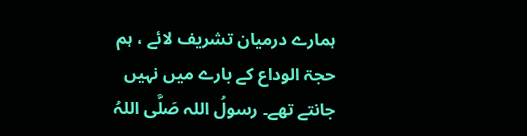ہمارے درمیان تشریف لائے ، ہم حجۃ الوداع کے بارے میں نہیں جانتے تھے۔ رسولُ اللہ صَلَّی اللہُ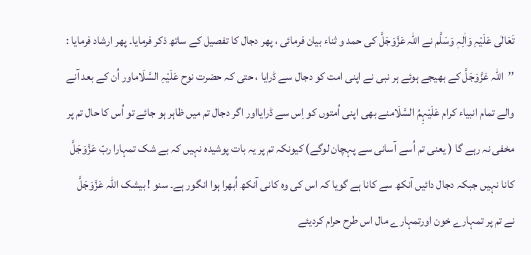تَعَالٰی عَلَیْہِ وَاٰلِہٖ وَسَلَّم نے اللہ عَزَّوَجَلَّ کی حمد و ثناء بیان فرمائی ، پھر دجال کا تفصیل کے ساتھ ذکر فرمایا۔ پھر ارشاد فرمایا : ’’اللہ عَزَّوَجَلَّ کے بھیجے ہوئے ہر نبی نے اپنی امت کو دجال سے ڈرایا ، حتی کہ حضرت نوح عَلَیْہِ السَّلَاماور اُن کے بعد آنے والے تمام انبیاء کرام عَلَیْہِمُ السَّلَامنے بھی اپنی اُمتوں کو اِس سے ڈرایااور اگر دجال تم میں ظاہر ہو جائے تو اُس کا حال تم پر مخفی نہ رہے گا ( یعنی تم اُسے آسانی سے پہچان لوگے) کیونکہ تم پر یہ بات پوشیدہ نہیں کہ بے شک تمہارا ربّ عَزَّوَجَلَّ کانا نہیں جبکہ دجال دائیں آنکھ سے کانا ہے گویا کہ اس کی وہ کانی آنکھ اُبھرا ہوا انگور ہے۔ سنو ! بیشک اللہ عَزَّوَجَلَّ نے تم پر تمہارے خون اورتمہارے مال اس طرح حرام کردیئے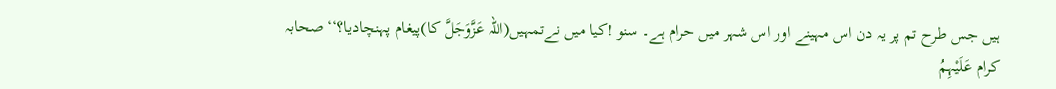ہیں جس طرح تم پر یہ دن اس مہینے اور اس شہر میں حرام ہے۔ سنو !کیا میں نےتمہیں(اللہ عَزَّوَجَلَّ کا)پیغام پہنچادیا؟‘‘صحابہ کرام عَلَیْہِمُ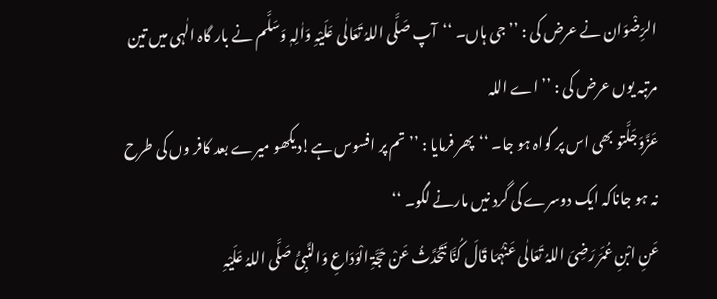الرِّضْوَان نے عرض کی : ’’جی ہاں۔ ‘‘آپ صَلَّی اللہُ تَعَالٰی عَلَیْہِ وَاٰلِہٖ وَسَلَّم نے بار گاہ الٰہی میں تین مرتبہ یوں عرض کی : ’’اے اللہ
عَزَّوَجَلَّتو بھی اس پر گواہ ہو جا۔ ‘‘پھر فرمایا : ’’تم پر افسوس ہے!دیکھو میرے بعد کافر وں کی طرح نہ ہو جاناکہ ایک دوسرے کی گرد نیں مارنے لگو۔ ‘‘
عَنِ ابْنِ عُمَرَ رَضِیَ اللہُ تَعَالٰی عَنْہُمَا قَالَ کُنَّا نَتَحَدَّثُ عَنْ حَجَّۃِ الْوَدَاعِ وَالنَّبِیُّ صَلَّی اللہُ عَلَیْہِ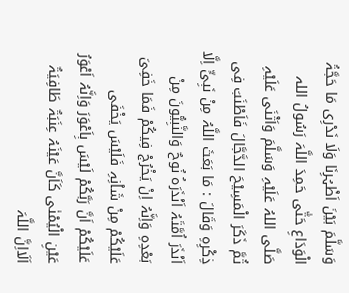وَسَلَّمَ بَیْنَ اَظْہُرِنَا وَلَا نَدْرِی مَا حَجَّۃُ الْوَدَاعِ حَتّٰی حَمِدَ اللَّہَ رَسُولُ اللہ صَلَّی اللہُ عَلَیْہِ وَسَلَّمَ وَاَثْنَی عَلَیْہِ ثُمَّ ذَکَرَ الْمَسِیْحَ الدَّجَّالَ فَاَطْنَبَ فِی ذِکْرِہِ وَقَالَ : مَا بَعَثَ اللَّہُ مِنْ نَبِیٍّ اِلَّا اَنْذَرَ اُمَّتَہُ اَنْذَرَہُ نُوحٌ وَالنَّبِیُّونَ مِنْ بَعْدِہِ وَاِنَّہُ اِنْ یَخْرُجْ فِیکُمْ فَمَا خَفِیَ عَلَیْکُمْ مِنْ شَاْنِہِ فَلَیْسَ یَخْفَی عَلَیْکُمْ اَنَّ رَبَّکُمْ لَیْسَ بِاَعْوَرَ وَاِنَّہُ اَعْوَرُ عَیْنِ الْیُمْنٰی کَاَنَّ عَیْنَہُ عِنَبَۃٌ طَافِیَۃٌ اَلَااِنَّ اللَّہَ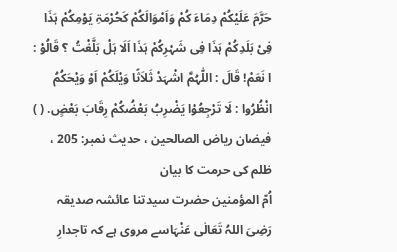حَرَّمَ عَلَیْکُمْ دِمَاءَ کُمْ وَاَمْوَالَکُمْ کَحُرْمَۃِ یَوْمِکُمْ ہَذَا فِیْ بَلَدِکُمْ ہَذَا فِی شَہْرِکُمْ ہَذَا اَلَا ہَلْ بَلَّغْتُ ؟ قَالُوْ : ا نَعَمْ! قَالَ : اللّٰہُمَّ اشْہَدْ ثَلاَثًا وَیْلَکُمْ اَوْ وَیْحَکُمُ انْظُرُوا : لَا تَرْجِعُوْا یَضْرِبُ بَعْضُکُمْ رِقَابَ بَعْضٍ. ( )
فیضان ریاض الصالحین ، حدیث نمبر: 205 ، ظلم کی حرمت کا بیان
اُمّ المؤمنین حضرت سیدتنا عائشہ صدیقہ رَضِیَ اللہُ تَعَالٰی عَنْہَاسے مروی ہے کہ تاجدارِ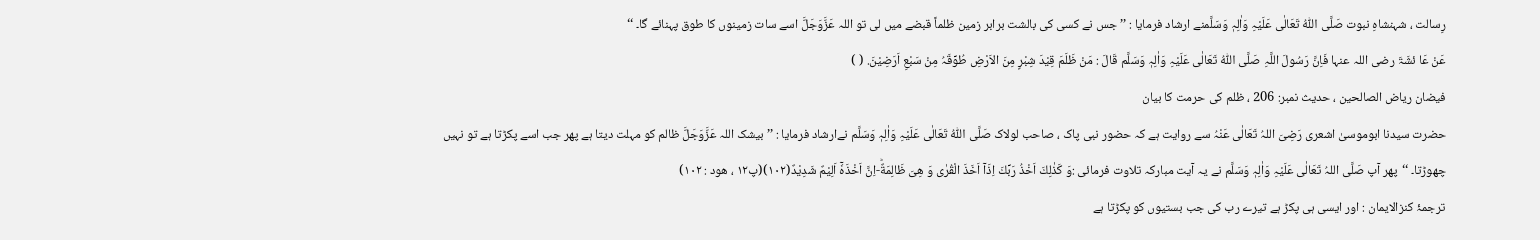رِسالت ، شہنشاہِ نبوت صَلَّی اللّٰہُ تَعَالٰی عَلَیْہِ وَاٰلِہٖ وَسَلَّمنے ارشاد فرمایا : ’’جس نے کسی کی بالشت برابر زمین ظلماً قبضے میں لی تو اللہ عَزَّوَجَلَّ اسے سات زمینوں کا طوق پہنائے گا۔ ‘‘
عَنْ عَا ئشَۃَ رضی اللہ عنہا فَاِنَّ رَسُولَ اللَّہِ صَلَّی اللّٰہُ تَعَالٰی عَلَیْہِ وَاٰلِہٖ وَسَلَّم قَالَ : مَنْ ظَلَمَ قِیْدَ شِبْرٍ مِنَ الاَرْضِ طُوِّقَہُ مِنْ سَبْعِ اَرَضِیْنَ. ( )
فیضان ریاض الصالحین ، حدیث نمبر: 206 ، ظلم کی حرمت کا بیان
حضرت سیدنا ابوموسیٰ اشعری رَضِیَ اللہُ تَعَالٰی عَنْہُ سے روایت ہے کہ حضور نبی پاک ، صاحب لولاک صَلَّی اللّٰہُ تَعَالٰی عَلَیْہِ وَاٰلِہٖ وَسَلَّم نےارشاد فرمایا : ’’بیشک اللہ عَزَّوَجَلَّ ظالم کو مہلت دیتا ہے پھر جب اسے پکڑتا ہے تو نہیں چھوڑتا۔ ‘‘پھر آپ صَلَّی اللہُ تَعَالٰی عَلَیْہِ وَاٰلِہٖ وَسَلَّم نے یہ آیت مبارکہ تلاوت فرمائی :وَ كَذٰلِكَ اَخْذُ رَبِّكَ اِذَاۤ اَخَذَ الْقُرٰى وَ هِیَ ظَالِمَةٌؕ-اِنَّ اَخْذَهٗۤ اَلِیْمٌ شَدِیْدٌ(۱۰۲)(پ۱۲ ، ھود : ۱۰۲)
ترجمۂ کنزالایمان : اور ایسی ہی پکڑ ہے تیرے رب کی جب بستیوں کو پکڑتا ہے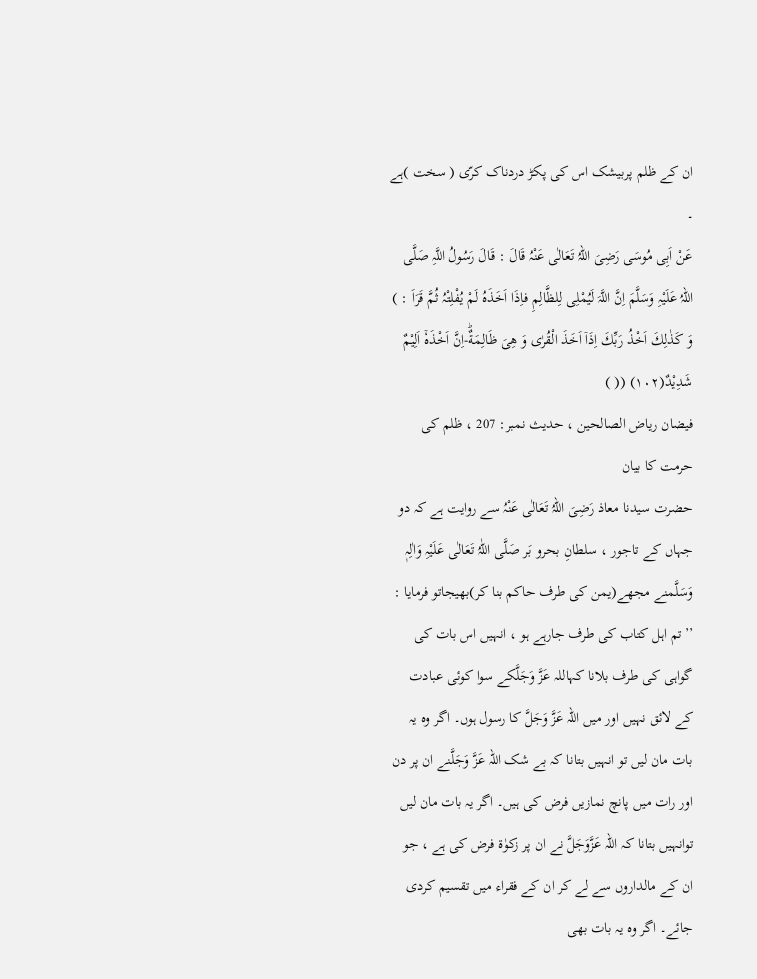ان کے ظلم پربیشک اس کی پکڑ دردناک کرّی ( سخت )ہے ۔
عَنْ اَبِی مُوسَی رَضِیَ اللہُ تَعَالٰی عَنْہُ قَالَ : قَالَ رَسُولُ اللَّہِ صَلَّی اللہُ عَلَیْہِ وَسَلَّمَ اِنَّ اللَّہَ لَیُمْلِی لِلظَّالِمِ فاِذَا اَخَذَہُ لَمْ یُفْلِتْہُ ثُمَّ قَرَاَ : ) وَ كَذٰلِكَ اَخْذُ رَبِّكَ اِذَاۤ اَخَذَ الْقُرٰى وَ هِیَ ظَالِمَةٌؕ-اِنَّ اَخْذَهٗۤ اَلِیْمٌ شَدِیْدٌ(۱۰۲) (( )
فیضان ریاض الصالحین ، حدیث نمبر: 207 ، ظلم کی حرمت کا بیان
حضرت سیدنا معاذ رَضِیَ اللہُ تَعَالٰی عَنْہُ سے روایت ہے کہ دو جہاں کے تاجور ، سلطانِ بحرو بَر صَلَّی اللّٰہُ تَعَالٰی عَلَیْہِ وَاٰلِہٖ وَسَلَّمنے مجھے(یمن کی طرف حاکم بنا کر)بھیجاتو فرمایا : ’’تم اہل کتاب کی طرف جارہے ہو ، انہیں اس بات کی گواہی کی طرف بلانا کہاللہ عَزَّ وَجَلَّکے سوا کوئی عبادت کے لائق نہیں اور میں اللہ عَزَّ وَجَلَّ کا رسول ہوں۔ اگر وہ یہ بات مان لیں تو انہیں بتانا کہ بے شک اللہ عَزَّ وَجَلَّنے ان پر دن اور رات میں پانچ نمازیں فرض کی ہیں۔ اگر یہ بات مان لیں توانہیں بتانا کہ اللہ عَزَّوَجَلَّ نے ان پر زکوٰۃ فرض کی ہے ، جو ان کے مالداروں سے لے کر ان کے فقراء میں تقسیم کردی جائے۔ اگر وہ یہ بات بھی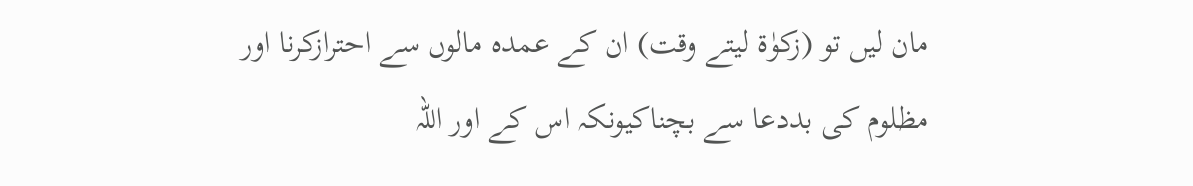مان لیں تو (زکوٰۃ لیتے وقت) ان کے عمدہ مالوں سے احترازکرنا اور مظلوم کی بددعا سے بچناکیونکہ اس کے اور اللہ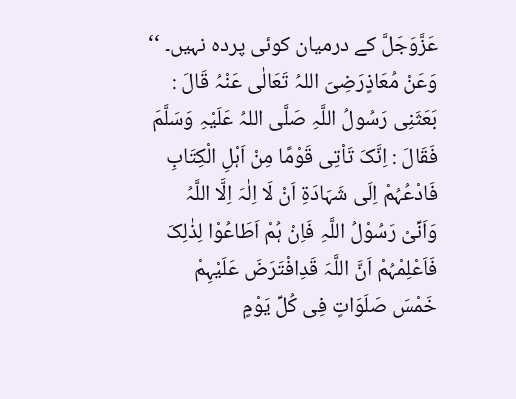عَزَّوَجَلَّ کے درمیان کوئی پردہ نہیں۔ ‘‘
وَعَنْ مُعَاذٍرَضِیَ اللہُ تَعَالٰی عَنْہُ قَالَ : بَعَثَنِی رَسُولُ اللَّہِ صَلَّی اللہُ عَلَیْہِ وَسَلَّمَ فَقَالَ : اِنَّکَ تَاْتِی قَوْمًا مِنْ اَہْلِ الْکِتَابِ فَادْعُہُمْ اِلَی شَہَادَۃِ اَنْ لَا اِلٰہَ اِلَّا اللَّہُ وَاَنِّیْ رَسُوْلُ اللَّہِ فَاِنْ ہُمْ اَطَاعُوْا لِذٰلِکَ فَاَعْلِمْہُمْ اَنَّ اللَّہَ قَدِافْتَرَضَ عَلَیْہِمْ خَمْسَ صَلَوَاتٍ فِی کُلِّ یَوْمٍ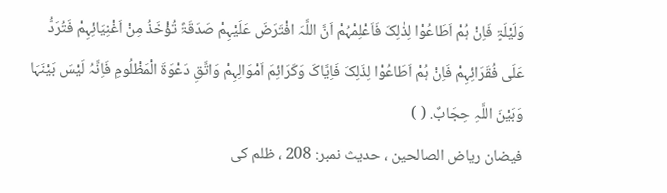وَلَیْلَۃٍ فَاِنْ ہُمْ اَطَاعُوْا لِذٰلِکَ فَاَعْلِمْہُمْ اَنَّ اللَّہَ افْتَرَضَ عَلَیْہِمْ صَدَقَۃً تُؤْخَذُ مِنْ اَغْنِیَائِہِمْ فَتُرَدُّ عَلَی فُقَرَائِہِمْ فَاِنْ ہُمْ اَطَاعُوْا لِذَلِکَ فَاِیَّاکَ وَکَرَائِمَ اَمْوَالِہِمْ وَاتَّقِ دَعْوَۃَ الْمَظْلُومِ فَاِنَّہُ لَیْسَ بَیْنَہَا وَبَیْنَ اللَّہِ حِجَابٌ. ( )
فیضان ریاض الصالحین ، حدیث نمبر: 208 ، ظلم کی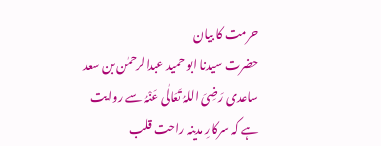حرمت کا بیان
حضرت سیدنا ابو حمید عبدالرحمٰن بن سعد ساعدی رَضِیَ اللہُ تَعَالٰی عَنْہُ سے روایت ہے کہ سرکارِ مدینہ راحت قلب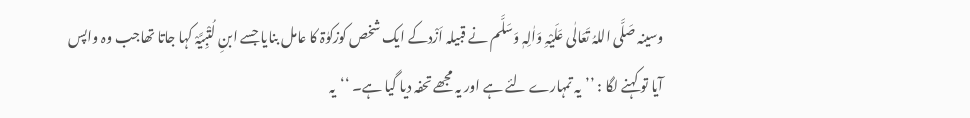وسینہ صَلَّی اللہُ تَعَالٰی عَلَیْہِ وَاٰلِہٖ وَسَلَّم نے قبیلہ اَزْدکے ایک شخص کوزکوٰۃ کا عامل بنایا جسے ابنِ لُتْبِیَّہْ کہا جاتا تھاجب وہ واپس آیا تو کہنے لگا : ’’یہ تمہارے لئے ہے اور یہ مجھے تحفہ دیا گیا ہے۔ ‘‘یہ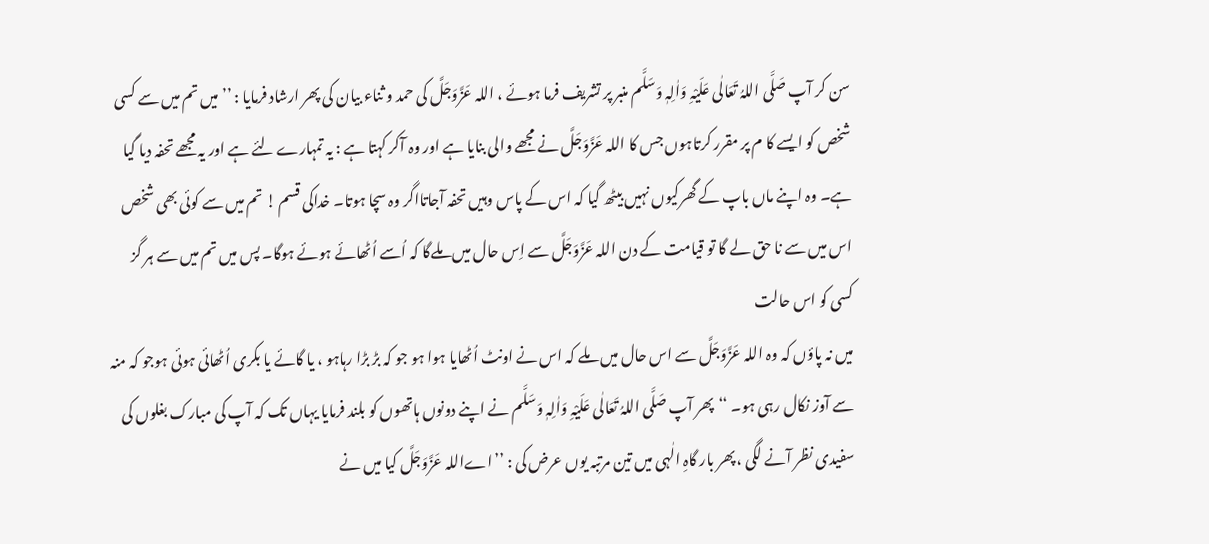سن کر آپ صَلَّی اللہُ تَعَالٰی عَلَیْہِ وَاٰلِہٖ وَسَلَّم منبر پر تشریف فرما ہوئے ، اللہ عَزَّوَجَلَّ کی حمد و ثناء بیان کی پھر ارشاد فرمایا : ’’میں تم میں سے کسی شخص کو ایسے کا م پر مقرر کرتاہوں جس کا اللہ عَزَّوَجَلَّ نے مجھے والی بنایا ہے اور وہ آکر کہتا ہے : یہ تمہارے لئے ہے اور یہ مجھے تحفہ دیا گیا ہے۔ وہ اپنے ماں باپ کے گھرکیوں نہیں بیٹھ گیا کہ اس کے پاس وہیں تحفہ آجاتااگر وہ سچا ہوتا۔ خداکی قسم ! تم میں سے کوئی بھی شخص اس میں سے نا حق لے گا تو قیامت کے دن اللہ عَزَّوَجَلَّ سے اِس حال میں ملےگا کہ اُسے اُٹھائے ہوئے ہوگا۔ پس میں تم میں سے ہر گز کسی کو اس حالت
میں نہ پاؤں کہ وہ اللہ عَزَّوَجَلَّ سے اس حال میں ملے کہ اس نے اونٹ اُٹھایا ہوا ہو جو کہ بڑ بڑا رہاہو ، یا گائے یا بکری اُٹھائی ہوئی ہوجو کہ منہ سے آوز نکال رہی ہو۔ ‘‘پھر آپ صَلَّی اللہُ تَعَالٰی عَلَیْہِ وَاٰلِہٖ وَسَلَّم نے اپنے دونوں ہاتھوں کو بلند فرمایا یہاں تک کہ آپ کی مبارک بغلوں کی سفیدی نظر آنے لگی ، پھر بار گاہِ الٰہی میں تین مرتبہ یوں عرض کی : ’’اےاللہ عَزَّوَجَلَّ کیا میں نے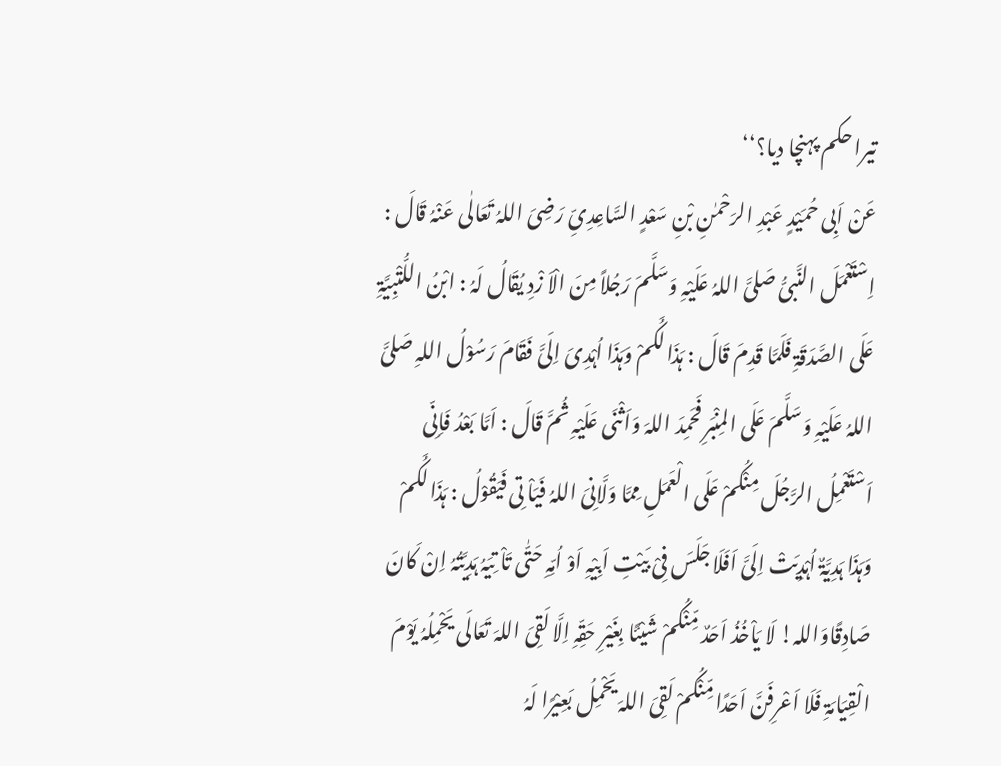تیرا حکم پہنچا دیا؟‘‘
عَنْ اَبِی حُمَیْدٍ عَبْدِ الرَحْمٰنِ بْنِ سَعْدٍ السَّاعِدِیِّ رَضِیَ اللہُ تَعَالٰی عَنْہُ قَالَ : اِسْتَعْمَلَ النَّبیُّ صَلیَّ اللہُ عَلَیْہِ وَسَلَّمَ رَجُلاً مِنَ الْاَ زْدِ یُقَالُ لَہُ : ابْنُ اللُّتْبِیَّۃِ عَلَی الصَّدَقَۃِ فَلَمَّا قَدِمَ قَالَ : ہَذَا لَکُمْ وَہَذَا اُہْدِیَ اِلَیَّ فَقَامَ رَسُوْلُ اللہِ صَلیَّ اللہُ عَلَیْہِ وَسَلَّمَ عَلَی المِنْبَرِ فَحَمِدَ اللہَ وَاَثْنَی عَلَیْہِ ثُمَّ قَالَ : اَمَّا بَعْدُ فَاِنِّی اَسْتَعْمِلُ الرَّجُلَ مِنْکُمْ عَلَی الْعَمَلِ مِمَّا وَلَّانِیَ اللہُ فَیَاْ تِی فَیَقُوْلُ : ہَذَا لَکُمْ وَہَذَا ہَدِیَّۃٌ اُہْدِیَتْ اِلَیَّ اَفَلَا جَلَسَ فِیْ بَیْتِ اَبِیْہِ اَوْ اُمِّہِ حَتّٰی تَاْ تِیَہُ ہَدِیَّتُہُ اِنْ کَانَ صَادِقًاوَاللہ! لَا یَاْخُذُ اَحَدٌ مِّنْکُمْ شَیْئًا بِغَیْرِ حَقِّہِ اِلَّا لَقِیَ اللہَ تَعَالَی یَحْمِلُہُ یَوْمَ الْقِیَامَۃِ فَلَا اَعْرِفَنَّ اَحَدًا مِّنْکُمْ لَقِیَ اللہَ یَحْمِلُ بَعِیْرًا لَہُ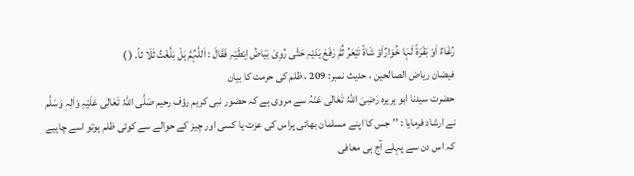رُغَاءٌ اَوْ بَقَرَۃً لَہَا خُوَارٌاَوْ شَاۃً تَیْعَرُ ثُمَّ رَفَعَ یَدَیْہِ حَتَّی رُوِیَ بَیَاضُ اِبْطَیْہِ فَقَالَ : اَللّٰہُمَّ ہَلْ بَلَّغْتُ ثَلَا ثاً. ( )
فیضان ریاض الصالحین ، حدیث نمبر: 209 ، ظلم کی حرمت کا بیان
حضرت سیدنا ابو ہریرہ رَضِیَ اللہُ تَعَالٰی عَنْہُ سے مروی ہے کہ حضور نبی کریم رؤف رحیم صَلَّی اللہُ تَعَالٰی عَلَیْہِ وَاٰلِہٖ وَسَلَّم نے ارشاد فرمایا : ’’ جس کا اپنے مسلمان بھائی پراس کی عزت یا کسی اور چیز کے حوالے سے کوئی ظلم ہوتو اسے چاہیے کہ اس دن سے پہلے آج ہی معافی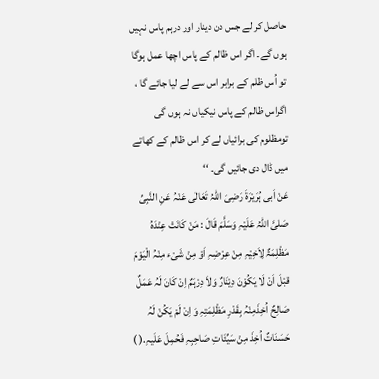حاصل کر لے جس دن دینار اور درہم پاس نہیں ہوں گے۔ اگر اس ظالم کے پاس اچھا عمل ہوگا تو اُس ظلم کے برابر اس سے لے لیا جائے گا ، اگراس ظالم کے پاس نیکیاں نہ ہوں گی تومظلوم کی برائیاں لے کر اس ظالم کے کھاتے میں ڈال دی جائیں گی۔ ‘‘
عَنْ اَبی ہُرَیْرَۃَ رَضِیَ اللہُ تَعَالٰی عَنْہُ عَنِ النَّبِیِّ صَلیَّ اللہُ عَلَیْہِ وَسَلَّمَ قَالَ : مَنْ کَانَتْ عِنْدَہُ مَظْلِمَۃٌ لِاَخِیْہِ مِنْ عِرْضِہِ اَوْ مِنْ شَیْء مِنْہُ الْیَوْمَ قبْلَ اَنْ لَا یَکُوْنَ دِیْنَارٌ وَلاَ دِرْہَمٌ اِنْ کَانَ لَہُ عَمَلٌ صَالِحٌ اُخِذَمِنْہُ بِقَدْرِ مَظْلِمَتِہِ وَ اِنْ لَمْ یَکُنْ لَہُ حَسَنَاتٌ اُخِذَ مِنْ سَیِّئَاتِ صَاحِبِہِ فَحُمِلَ عَلَیہِ.( )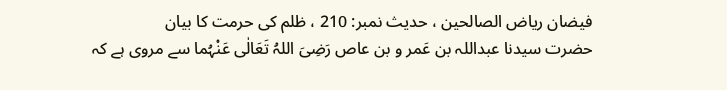فیضان ریاض الصالحین ، حدیث نمبر: 210 ، ظلم کی حرمت کا بیان
حضرت سیدنا عبداللہ بن عَمر و بن عاص رَضِیَ اللہُ تَعَالٰی عَنْہُما سے مروی ہے کہ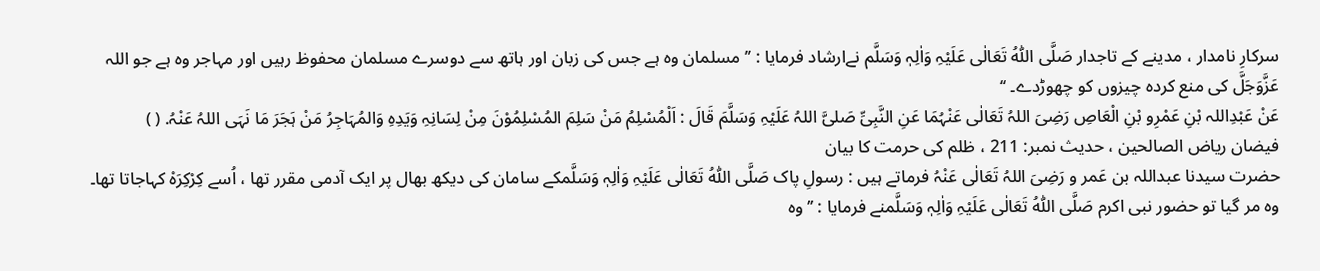سرکارِ نامدار ، مدینے کے تاجدار صَلَّی اللّٰہُ تَعَالٰی عَلَیْہِ وَاٰلِہٖ وَسَلَّم نےارشاد فرمایا : ’’مسلمان وہ ہے جس کی زبان اور ہاتھ سے دوسرے مسلمان محفوظ رہیں اور مہاجر وہ ہے جو اللہ عَزَّوَجَلَّ کی منع کردہ چیزوں کو چھوڑدے۔ ‘‘
عَنْ عَبْدِاللہ بْنِ عَمْرِو بْنِ الْعَاصِ رَضِیَ اللہُ تَعَالٰی عَنْہُمَا عَنِ النَّبِیِّ صَلیَّ اللہُ عَلَیْہِ وَسَلَّمَ قَالَ : اَلْمُسْلِمُ مَنْ سَلِمَ المُسْلِمُوْنَ مِنْ لِسَانِہِ وَیَدِہِ وَالمُہَاجِرُ مَنْ ہَجَرَ مَا نَہَی اللہُ عَنْہُ. ( )
فیضان ریاض الصالحین ، حدیث نمبر: 211 ، ظلم کی حرمت کا بیان
حضرت سیدنا عبداللہ بن عَمر و رَضِیَ اللہُ تَعَالٰی عَنْہُ فرماتے ہیں : رسولِ پاک صَلَّی اللّٰہُ تَعَالٰی عَلَیْہِ وَاٰلِہٖ وَسَلَّمکے سامان کی دیکھ بھال پر ایک آدمی مقرر تھا ، اُسے کِرْکِرَہْ کہاجاتا تھا۔ وہ مر گیا تو حضور نبی اکرم صَلَّی اللّٰہُ تَعَالٰی عَلَیْہِ وَاٰلِہٖ وَسَلَّمنے فرمایا : ’’وہ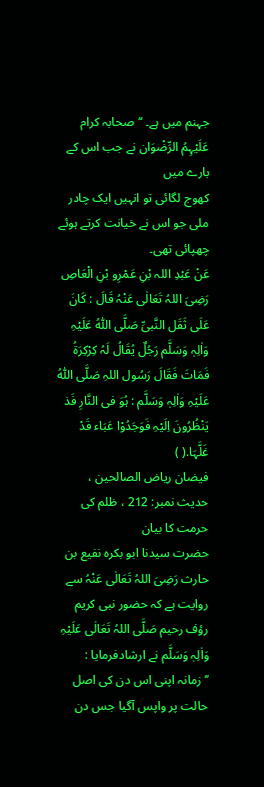جہنم میں ہے۔ ‘‘صحابہ کرام عَلَیْہِمُ الرِّضْوَان نے جب اس کے بارے میں
کھوج لگائی تو انہیں ایک چادر ملی جو اس نے خیانت کرتے ہوئے چھپائی تھی۔
عَنْ عَبْدِ اللہ بْنِ عَمْرِو بْنِ الْعَاصِ رَضِیَ اللہُ تَعَالٰی عَنْہُ قَالَ : کَانَ عَلَی ثَقَل النَّبیِّ صَلَّی اللّٰہُ عَلَیْہِ وَاٰلِہٖ وَسَلَّم رَجُلٌ یُقَالُ لَہُ کِرْکِرَۃُ فَمَاتَ فَقَالَ رَسُول اللہِ صَلَّی اللّٰہُ عَلَیْہِ وَاٰلِہٖ وَسَلَّم : ہُوَ فی النَّارِ فَذ یَنْظُرُونَ اِلَیْہِ فَوَجَدُوْا عَبَاء قَدْ غَلَّہَا.( )
فیضان ریاض الصالحین ، حدیث نمبر: 212 ، ظلم کی حرمت کا بیان
حضرت سیدنا ابو بکرہ نفیع بن حارث رَضِیَ اللہُ تَعَالٰی عَنْہُ سے روایت ہے کہ حضور نبی کریم رؤف رحیم صَلَّی اللہُ تَعَالٰی عَلَیْہِ وَاٰلِہٖ وَسَلَّم نے ارشادفرمایا : ’’زمانہ اپنی اس دن کی اصل حالت پر واپس آگیا جس دن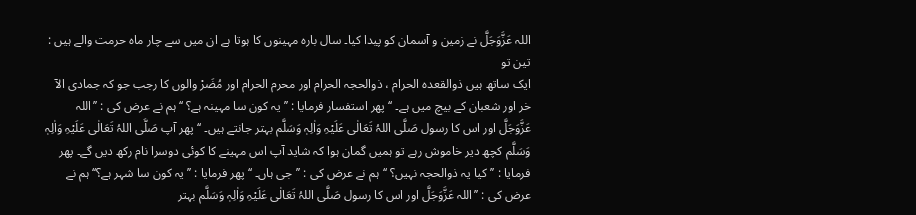اللہ عَزَّوَجَلَّ نے زمین و آسمان کو پیدا کیا۔ سال بارہ مہینوں کا ہوتا ہے ان میں سے چار ماہ حرمت والے ہیں : تین تو
ایک ساتھ ہیں ذوالقعدہ الحرام ، ذوالحجہ الحرام اور محرم الحرام اور مُضَرْ والوں کا رجب جو کہ جمادی الآ خر اور شعبان کے بیچ میں ہے۔ ‘‘ پھر استفسار فرمایا : ’’ یہ کون سا مہینہ ہے؟ ‘‘ ہم نے عرض کی : ’’اللہ عَزَّوَجَلَّ اور اس کا رسول صَلَّی اللہُ تَعَالٰی عَلَیْہِ وَاٰلِہٖ وَسَلَّم بہتر جانتے ہیں۔ ‘‘ پھر آپ صَلَّی اللہُ تَعَالٰی عَلَیْہِ وَاٰلِہٖ وَسَلَّم کچھ دیر خاموش رہے تو ہمیں گمان ہوا کہ شاید آپ اس مہینے کا کوئی دوسرا نام رکھ دیں گے۔ پھر فرمایا : ’’کیا یہ ذوالحجہ نہیں؟ ‘‘ہم نے عرض کی : ’’جی ہاں۔ ‘‘پھر فرمایا : ’’یہ کون سا شہر ہے؟‘‘ ہم نے عرض کی : ’’اللہ عَزَّوَجَلَّ اور اس کا رسول صَلَّی اللہُ تَعَالٰی عَلَیْہِ وَاٰلِہٖ وَسَلَّم بہتر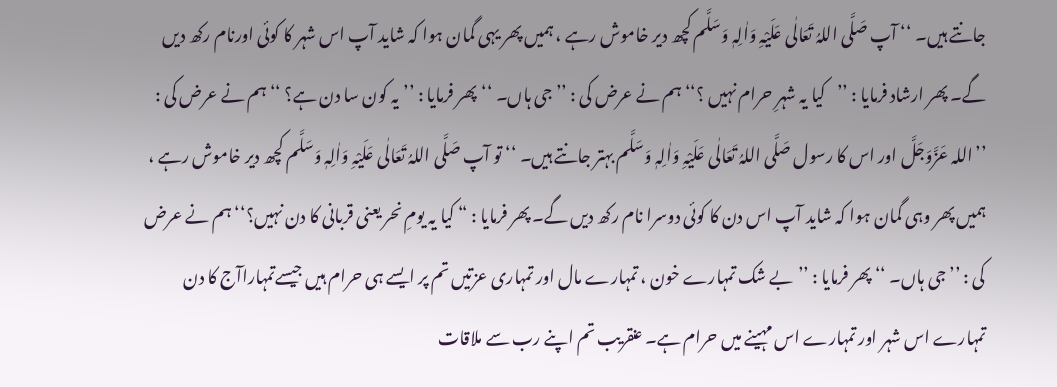جانتے ہیں۔ ‘‘ آپ صَلَّی اللہُ تَعَالٰی عَلَیْہِ وَاٰلِہٖ وَسَلَّم کچھ دیر خاموش رہے ، ہمیں پھر یہی گمان ہوا کہ شاید آپ اس شہر کا کوئی اورنام رکھ دیں گے۔ پھر ارشاد فرمایا : ’’کیا یہ شہرِ حرام نہیں ؟‘‘ہم نے عرض کی : ’’ جی ہاں۔ ‘‘پھر فرمایا : ’’یہ کون سا دن ہے؟ ‘‘ہم نے عرض کی : ’’اللہ عَزَّوَجَلَّ اور اس کا رسول صَلَّی اللہُ تَعَالٰی عَلَیْہِ وَاٰلِہٖ وَسَلَّم بہتر جانتے ہیں۔ ‘‘ تو آپ صَلَّی اللہُ تَعَالٰی عَلَیْہِ وَاٰلِہٖ وَسَلَّم کچھ دیر خاموش رہے ، ہمیں پھر وہی گمان ہوا کہ شاید آپ اس دن کا کوئی دوسرا نام رکھ دیں گے۔ پھر فرمایا : “ کیا یہ یومِ نحر یعنی قربانی کا دن نہیں؟‘‘ہم نے عرض کی : ’’جی ہاں۔ ‘‘ پھر فرمایا : ’’بے شک تمہارے خون ، تمہارے مال اور تمہاری عزتیں تم پر ایسے ہی حرام ہیں جیسےتمہاراآج کا دن تمہارے اس شہر اور تمہارے اس مہینے میں حرام ہے۔ عنقریب تم اپنے رب سے ملاقات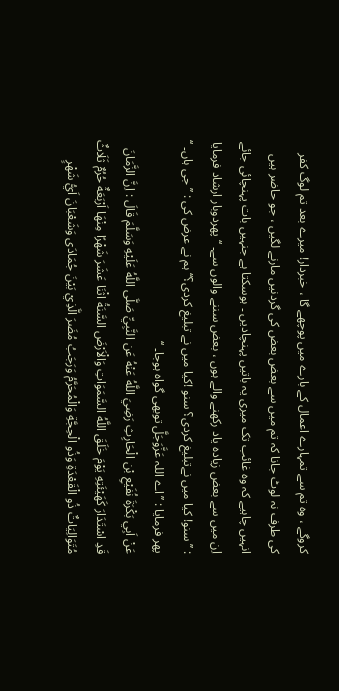کروگے ، وہ تم سے تمہارے اعمال کے بارے میں پوچھے گا ، خبردار! میرے بعد تم لوگ کفر کی طرف نہ لوٹ جانا کہ تم میں سے بعض بعض کی گردنیں مارنے لگیں ، جو حاضر ہیں انہیں چاہیے کہ وہ غائب تک میری یہ باتیں پہنچادیں ۔ ہوسکتا ہے جنہیں بات پہنچائی جائے اِن میں سے بعض زیادہ یاد رکھنے والے ہوں ، بعض سننے والوں سے۔ ‘‘پھردوبار ارشاد فرمایا : ’’سنو! کیا میں نےتبلیغ کردی؟ سنو !کیا میں نے تبلیغ کردی؟‘‘ ہم نے عرض کی : ’’ جی ہاں۔ ‘‘ پھر فرمایا : ’’اے اللہ عَزَّوَجَلَّ توبھی گواہ ہوجا۔ ‘‘
عَنْ اَبِي بَكْرَةَ نُفَیْعِ بْن الْحَارِثِ رَضِيَ اللَّهُ عَنْهُ عَن النَّبِيِّ صَلَّى اللَّهُ عَلَيْهِ وَسَلَّمَ قَالَ : اِنَّ الزَّمَانَ قَدِ اسْتَدَارَ كَهَيْئَتِهِ يَوْمَ خَلَقَ اللَّهُ السَّمَوَاتِ وَالْاَرْضَ السَّنَةُ اثْنَا عَشَرَ شَهْرًا مِنْهَا اَرْبَعَةٌ حُرُمٌ ثَلَاثٌ مُتَوَالِيَاتٌ ذُو الْقَعْدَةِ وَذُو الْحِجَّةِ وَالْمُحَرَّمُ وَرَجَبُ مُضَرَ الَّذِيْ بَيْنَ جُمَادَى وَشَعْبَانَ اَيُّ شَهْرٍ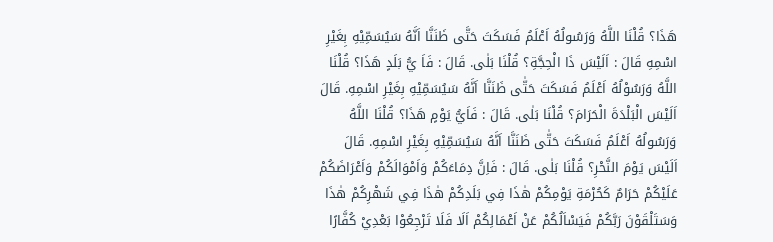هَذَا؟ قُلْنَا اللَّهُ وَرَسُولُهُ اَعْلَمُ فَسَكَتَ حَتَّى ظَنَنَّا اَنَّهُ سَيُسَمِّيْهِ بِغَيْرِ اسْمِهِ قَالَ : اَلَيْسَ ذَا الْحِجَّةِ؟ قُلْنَا بَلٰی. قَالَ : فَاَ يُّ بَلَدٍ هَذَا؟ قُلْنَا اللَّهُ وَرَسُوْلُهُ اَعْلَمُ فَسَكَتَ حَتّٰى ظَنَنَّا اَنَّهُ سَيُسَمِّيْهِ بِغَيْرِ اسْمِهِ. قَالَ اَلَيْسَ الْبَلْدَةَ الْحَرَامَ؟ قُلْنَا بَلٰی. قَالَ : فَاَيُّ يَوْمٍ هَذَا؟ قُلْنَا اللَّهُ وَرَسُولُهُ اَعْلَمُ فَسَكَتَ حَتّٰى ظَنَنَّا اَنَّهُ سَيُسَمِّيْهِ بِغَيْرِ اسْمِهِ. قَالَ اَلَيْسَ يَوْمَ النَّحْرِ؟ قُلْنَا بَلٰى. قَالَ : فَاِنَّ دِمَاءَكُمْ وَاَمْوَالَكُمْ وَاَعْرَاضَكُمْ عَلَيْكُمْ حَرَامٌ كَحُرْمَةِ يَوْمِكُمْ هٰذَا فِي بَلَدِكُمْ هٰذَا فِي شَهْرِكُمْ هٰذَا وَسَتَلْقَوْنَ رَبَّكُمْ فَيَسْاَلُكُمْ عَنْ اَعْمَالِكُمْ اَلَا فَلَا تَرْجِعُوْا بَعْدِيْ کُفَّارًا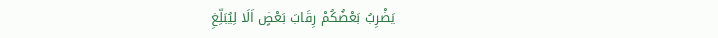يَضْرِبُ بَعْضُكُمْ رِقَابَ بَعْضٍ اَلَا لِيُبَلِّغِ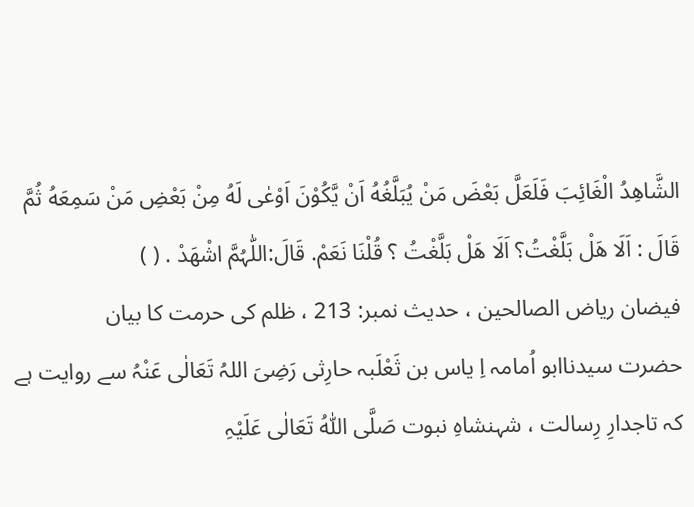الشَّاهِدُ الْغَائِبَ فَلَعَلَّ بَعْضَ مَنْ يُبَلَّغُهُ اَنْ يَّكُوْنَ اَوْعٰى لَهُ مِنْ بَعْضِ مَنْ سَمِعَهُ ثُمَّ قَالَ : اَلَا هَلْ بَلَّغْتُ؟ اَلَا هَلْ بَلَّغْتُ ؟ قُلْنَا نَعَمْ. قَالَ:اللّٰہُمَّ اشْھَدْ . ( )
فیضان ریاض الصالحین ، حدیث نمبر: 213 ، ظلم کی حرمت کا بیان
حضرت سیدناابو اُمامہ اِ یاس بن ثَعْلَبہ حارِثی رَضِیَ اللہُ تَعَالٰی عَنْہُ سے روایت ہے کہ تاجدارِ رِسالت ، شہنشاہِ نبوت صَلَّی اللّٰہُ تَعَالٰی عَلَیْہِ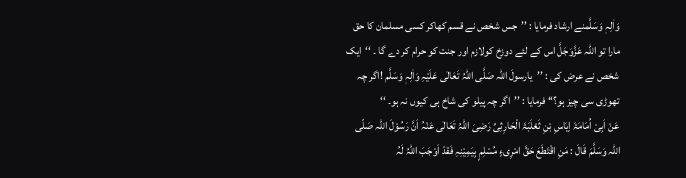وَاٰلِہٖ وَسَلَّمنے ارشاد فرمایا : ’’جس شخص نے قسم کھاکر کسی مسلمان کا حق مارا تو اللہ عَزَّوَجَلَّ اس کے لئے دوزخ کولازم اور جنت کو حرام کر دے گا ۔ ‘‘ایک شخص نے عرض کی : ’’یارسولَ اللہ صَلَّی اللہُ تَعَالٰی عَلَیْہِ وَاٰلِہٖ وَسَلَّم !اگر چہ تھوڑی سی چیز ہو؟‘‘ فرمایا : ’’اگر چہ پیلو کی شاخ ہی کیوں نہ ہو۔ ‘‘
عَنْ اَبِیْ اُمَامَۃَ اِیَاسِ بْنِ ثَعْلَبَۃَ الْحَارِثِیِّ رَضِیَ اللہُ تَعَالٰی عَنْہُ اَنَّ رَسُوْلَ اللّٰہ صَلّی اللہ وَسَلَّمَ قَالَ : مَنِ اقْتَطَعَ حَقَّ امْرِیءٍ مُسْلِمٍ بِیَمِیْنِہِ فَقدْ اَوْجَبَ اللہُ لَہُ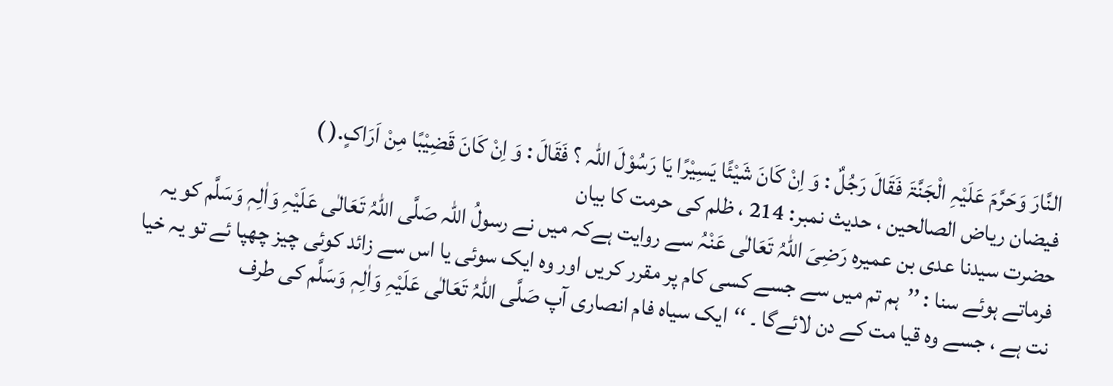النَّارَ وَحَرَّمَ عَلَیْہِ الْجَنَّۃَ فَقَالَ رَجُلٌ : وَ اِنْ کَانَ شَیْئًا یَسِیْرًا یَا رَسُوْلَ اللّٰہ ؟ فَقَالَ : وَ اِنْ کَانَ قَضِیْبًا مِنْ اَرَاکٍ.( )
فیضان ریاض الصالحین ، حدیث نمبر: 214 ، ظلم کی حرمت کا بیان
حضرت سیدنا عدی بن عمیرہ رَضِیَ اللہُ تَعَالٰی عَنْہُ سے روایت ہےکہ میں نے رسولُ اللہ صَلَّی اللہُ تَعَالٰی عَلَیْہِ وَاٰلِہٖ وَسَلَّم کو یہ فرماتے ہوئے سنا : ’’ہم تم میں سے جسے کسی کام پر مقرر کریں اور وہ ایک سوئی یا اس سے زائد کوئی چیز چھپا ئے تو یہ خیا نت ہے ، جسے وہ قیا مت کے دن لائےگا ۔ ‘‘ایک سیاہ فام انصاری آپ صَلَّی اللہُ تَعَالٰی عَلَیْہِ وَاٰلِہٖ وَسَلَّم کی طرف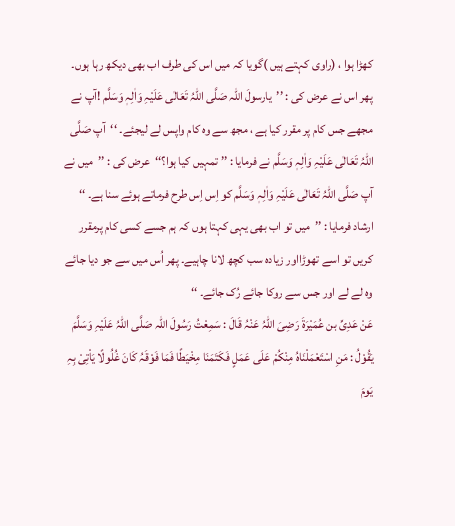کھڑا ہوا ، (راوی کہتے ہیں )گویا کہ میں اس کی طرف اب بھی دیکھ رہا ہوں۔ پھر اس نے عرض کی : ’’یارسولَ اللہ صَلَّی اللہُ تَعَالٰی عَلَیْہِ وَاٰلِہٖ وَسَلَّم !آپ نے مجھے جس کام پر مقرر کیا ہے ، مجھ سے وہ کام واپس لے لیجئے۔ ‘‘آپ صَلَّی اللہُ تَعَالٰی عَلَیْہِ وَاٰلِہٖ وَسَلَّم نے فرمایا : ’’ تمہیں کیا ہوا؟‘‘عرض کی : ’’میں نے آپ صَلَّی اللہُ تَعَالٰی عَلَیْہِ وَاٰلِہٖ وَسَلَّم کو اِس اِس طرح فرماتے ہوئے سنا ہے۔ ‘‘ ارشاد فرمایا : ’’میں تو اب بھی یہی کہتا ہوں کہ ہم جسے کسی کام پرمقرر کریں تو اسے تھوڑااور زیادہ سب کچھ لانا چاہیے۔ پھر اُس میں سے جو دیا جائے وہ لے لے اور جس سے روکا جائے رُک جائے۔ ‘‘
عَنْ عَدِیِّ بن عُمَیْرَۃَ رَضِیَ اللّٰہُ عَنْہُ قَالَ : سَمِعْتُ رَسُولَ اللّٰہ صَلَّی اللہُ عَلَیْہِ وَسَلَّمَ یَقُوْلُ : مَنِ اسْتَعْمَلْنَاہُ مِنْکُمْ عَلَی عَمَلٍ فَکَتَمَنَا مِخْیَطًا فَمَا فَوْقَہُ کَانَ غُلُولًا یَاْتِیْ بِہِ یَومَ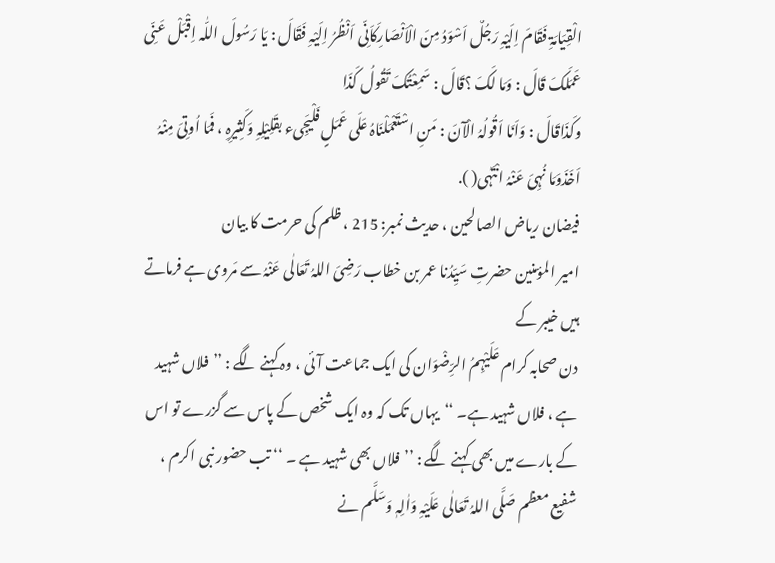الْقِیَامَۃِ فَقَامَ اِلَیْہِ رَجُلٌ اَسْوَدُ مِنَ الْاَنْصَارِکَاَنِّی اَنْظُرُ اِلَیْہِ فَقَالَ : یَا رَسُولَ اللّٰہ اِقْبَلْ عَنِّی عَمَلَکَ قَالَ : وَمَا لَکَ ؟قَالَ : سَمِعْتُکَ تَقُولُ کَذَا
وکَذَاقَالَ : وَاَنَا اَقُولُہُ الْآنَ : مَنِ اسْتَعْمَلْنَاہُ عَلَی عَمَلٍ فَلْیَجِیء بقَلِیْلِہِ وَکَثِیرِہِ ، فَمَا اُوتِیَ مِنْہُ اَخَذَوَمَا نُہِیَ عَنْہُ انْتَہٰی( ).
فیضان ریاض الصالحین ، حدیث نمبر: 215 ، ظلم کی حرمت کا بیان
امیر المؤمنین حضرتِ سَیِّدُنا عمر بن خطاب رَضِیَ اللہُ تَعَالٰی عَنْہُ سے مَروی ہے فرماتے ہیں خیبر کے
دن صحابہ کرام عَلَیْہِمُ الرِّضْوَان کی ایک جماعت آئی ، وہ کہنے لگے : ’’فلاں شہید ہے ، فلاں شہید ہے۔ ‘‘یہاں تک کہ وہ ایک شخص کے پاس سے گزرے تو اس کے بارے میں بھی کہنے لگے : ’’فلاں بھی شہید ہے ۔ ‘‘ تب حضور نبی اکرم ، شفیع معظم صَلَّی اللہُ تَعَالٰی عَلَیْہِ وَاٰلِہٖ وَسَلَّم نے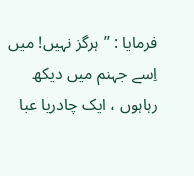فرمایا : ’’ہرگز نہیں! میں اِسے جہنم میں دیکھ رہاہوں ، ایک چادریا عبا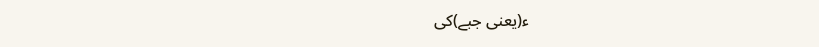ء(یعنی جبے)کی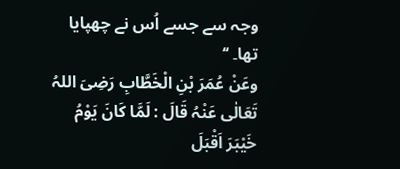وجہ سے جسے اُس نے چھپایا تھا۔ ‘‘
وعَنْ عُمَرَ بْنِ الْخَطَّابِ رَضِیَ اللہُ تَعَالٰی عَنْہُ قَالَ : لَمَّا کَانَ یَوْمُ خَیْبَرَ اَقْبَلَ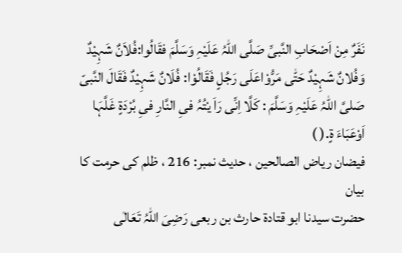نَفَرٌ مِنْ اَصْحَابِ النَّبیِّ صَلَّی اللہُ عَلَیْہِ وَسَلَّمَ فقَالُوا:فُلاَنٌ شَہِیْدٌ وَفُلانٌ شَہِیْدٌ حَتّٰی مَرُّوْاعَلَی رَجُلٍ فَقَالُوْا: فُلَانٌ شَہِیْدٌ فَقَالَ النَّبیّ صَلیَّ اللہُ عَلَیْہِ وَسَلَّمَ : کَلَّا اِنِّی رَاَ یْتُہُ فیِ النَّارِ فیِ بُرْدَۃٍ غَلَّہَا اَوْعَبَاءَ ۃٍ.( )
فیضان ریاض الصالحین ، حدیث نمبر: 216 ، ظلم کی حرمت کا بیان
حضرت سیدنا ابو قتادۃ حارث بن ربعی رَضِیَ اللہُ تَعَالٰی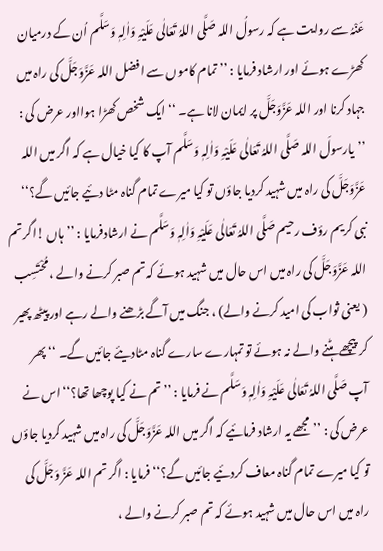عَنْہُ سے روایت ہے کہ رسولُ اللہ صَلَّی اللہُ تَعَالٰی عَلَیْہِ وَاٰلِہٖ وَسَلَّم اُن کے درمیان کھڑے ہوئے اور ارشاد فرمایا : ’’ تمام کاموں سے افضل اللہ عَزَّوَجَلَّ کی راہ میں جہاد کرنا اور اللہ عَزَّوَجَلَّ پر ایمان لانا ہے۔ ‘‘ ایک شخص کھڑا ہوااور عرض کی : ’’یارسولَ اللہ صَلَّی اللہُ تَعَالٰی عَلَیْہِ وَاٰلِہٖ وَسَلَّم آپ کا کیا خیال ہے کہ اگر میں اللہ عَزَّوَجَلَّ کی راہ میں شہید کردیا جاؤں تو کیا میرے تمام گناہ مٹا دئیے جائیں گے؟‘‘ نبی کریم رؤف رحیم صَلَّی اللہُ تَعَالٰی عَلَیْہِ وَاٰلِہٖ وَسَلَّم نے ارشادفرمایا : ’’ہاں !اگر تم اللہ عَزَّوَجَلَّ کی راہ میں اس حال میں شہید ہوئے کہ تم صبر کرنے والے ، مُحْتَسِب ( یعنی ثواب کی امید کرنے والے) ، جنگ میں آگے بڑھنے والے رہے اور پیٹھ پھیر کر پیچھے ہٹنے والے نہ ہوئے تو تمہارے سارے گناہ مٹادیئے جائیں گے۔ ‘‘ پھر آپ صَلَّی اللہُ تَعَالٰی عَلَیْہِ وَاٰلِہٖ وَسَلَّم نے فرمایا : ’’تم نے کیا پوچھا تھا؟‘‘ اس نے عرض کی : ’’مجھے یہ ارشاد فرمائیے کہ اگر میں اللہ عَزَّوَجَلَّ کی راہ میں شہید کردیا جاؤں تو کیا میرے تمام گناہ معاف کردئیے جائیں گے؟‘‘ فرمایا : اگر تم اللہ عَزَّ وَجَلَّ کی راہ میں اس حال میں شہید ہوئے کہ تم صبر کرنے والے ،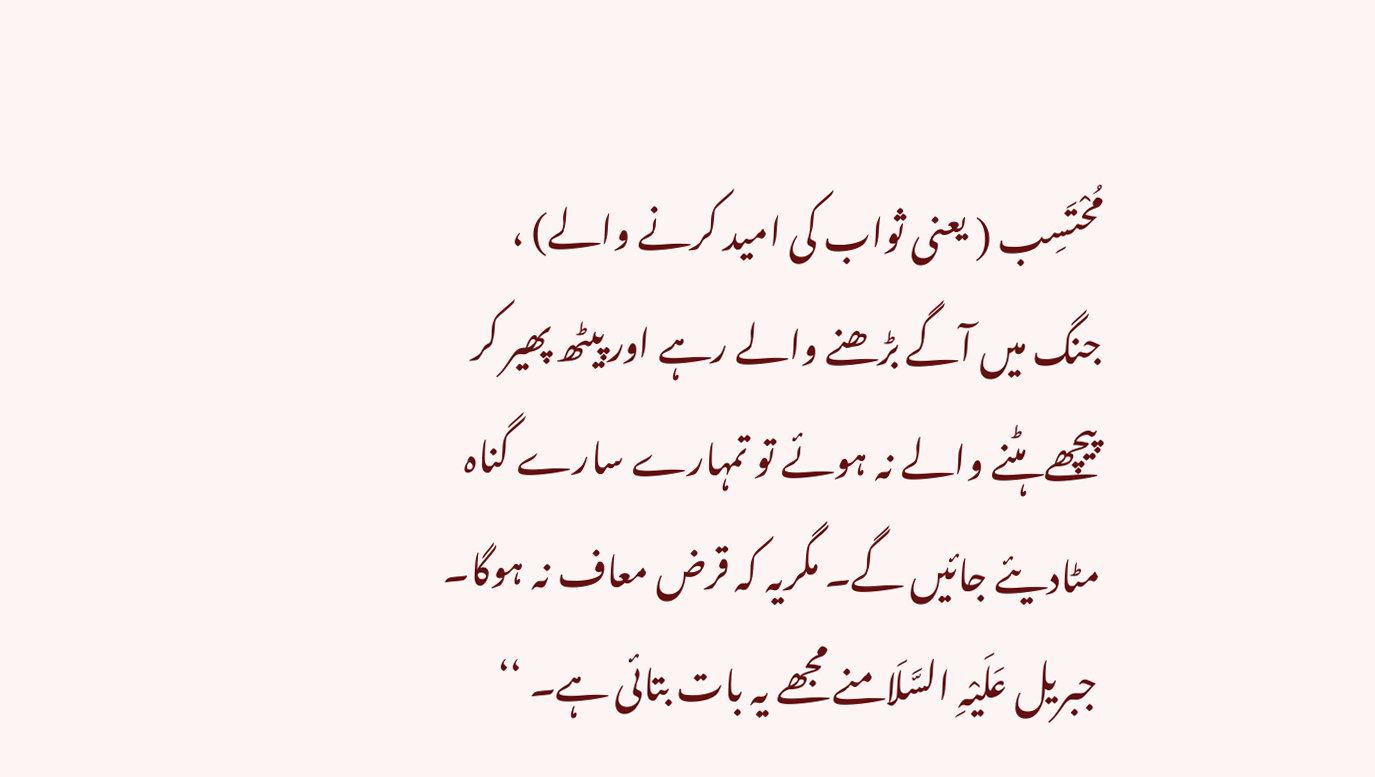مُحْتَسِب ( یعنی ثواب کی امید کرنے والے) ، جنگ میں آگے بڑھنے والے رہے اور پیٹھ پھیر کر پیچھے ہٹنے والے نہ ہوئے تو تمہارے سارے گناہ مٹادیئے جائیں گے۔ مگریہ کہ قرض معاف نہ ہوگا۔ جبریل عَلَیْہِ السَّلَامنے مجھے یہ بات بتائی ہے۔ ‘‘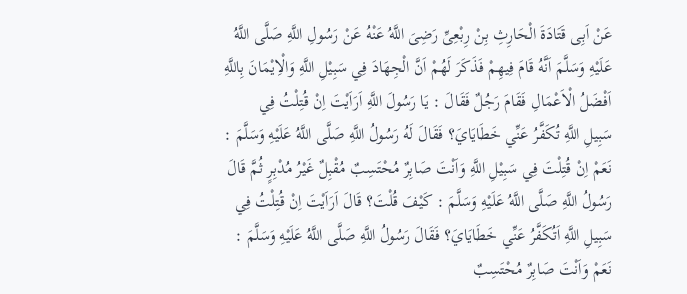عَنْ اَبِی قَتَادَةَ الْحَارِثِ بِنْ رِبْعِیِّ رَضِیَ اللَّهُ عَنْهُ عَنْ رَسُولِ اللَّهِ صَلَّى اللَّهُ عَلَيْهِ وَسَلَّمَ اَنَّهُ قَامَ فِيهِمْ فَذَكَرَ لَهُمْ اَنَّ الْجِهَادَ فِي سَبِيْلِ اللَّهِ وَالْاِيْمَانَ بِاللَّهِ اَفْضَلُ الْاَعْمَالِ فَقَامَ رَجُلٌ فَقَالَ : يَا رَسُولَ اللَّهِ اَرَاَيْتَ اِنْ قُتِلْتُ فِي
سَبِيلِ اللَّهِ تُكَفَّرُ عَنِّي خَطَايَايَ؟ فَقَالَ لَهُ رَسُولُ اللَّهِ صَلَّى اللَّهُ عَلَيْهِ وَسَلَّمَ : نَعَمْ اِنْ قُتِلْتَ فِي سَبِيْلِ اللَّهِ وَاَنْتَ صَابِرٌ مُحْتَسِبٌ مُقْبِلٌ غَيْرُ مُدْبِرٍ ثُمَّ قَالَ رَسُولُ اللَّهِ صَلَّى اللَّهُ عَلَيْهِ وَسَلَّمَ : كَيْفَ قُلْتَ؟ قَالَ اَرَاَيْتَ اِنْ قُتِلْتُ فِي سَبِيلِ اللَّهِ اَتُكَفَّرُ عَنِّي خَطَايَايَ؟ فَقَالَ رَسُولُ اللَّهِ صَلَّى اللَّهُ عَلَيْهِ وَسَلَّمَ : نَعَمْ وَاَنْتَ صَابِرٌ مُحْتَسِبٌ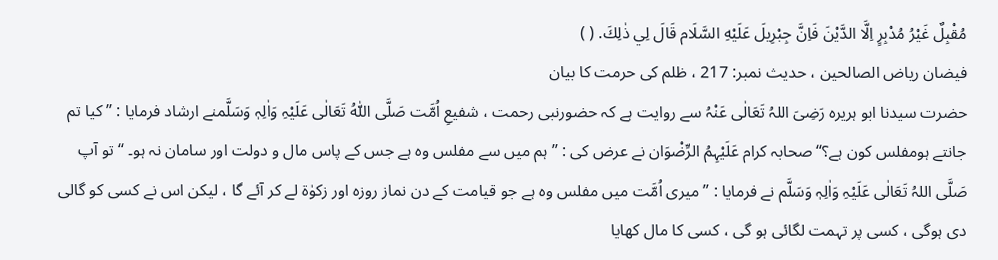مُقْبِلٌ غَيْرُ مُدْبِرٍ اِلَّا الدَّيْنَ فَاِنَّ جِبْرِيلَ عَلَيْهِ السَّلَام قَالَ لِي ذٰلِكَ. ( )
فیضان ریاض الصالحین ، حدیث نمبر: 217 ، ظلم کی حرمت کا بیان
حضرت سیدنا ابو ہریرہ رَضِیَ اللہُ تَعَالٰی عَنْہُ سے روایت ہے کہ حضورنبی رحمت ، شفیعِ اُمَّت صَلَّی اللّٰہُ تَعَالٰی عَلَیْہِ وَاٰلِہٖ وَسَلَّمنے ارشاد فرمایا : ’’ کیا تم جانتے ہومفلس کون ہے؟‘‘ صحابہ کرام عَلَیْہِمُ الرِّضْوَان نے عرض کی : ’’ہم میں سے مفلس وہ ہے جس کے پاس مال و دولت اور سامان نہ ہو۔ ‘‘تو آپ صَلَّی اللہُ تَعَالٰی عَلَیْہِ وَاٰلِہٖ وَسَلَّم نے فرمایا : ’’میری اُمَّت میں مفلس وہ ہے جو قیامت کے دن نماز روزہ اور زکوٰۃ لے کر آئے گا ، لیکن اس نے کسی کو گالی دی ہوگی ، کسی پر تہمت لگائی ہو گی ، کسی کا مال کھایا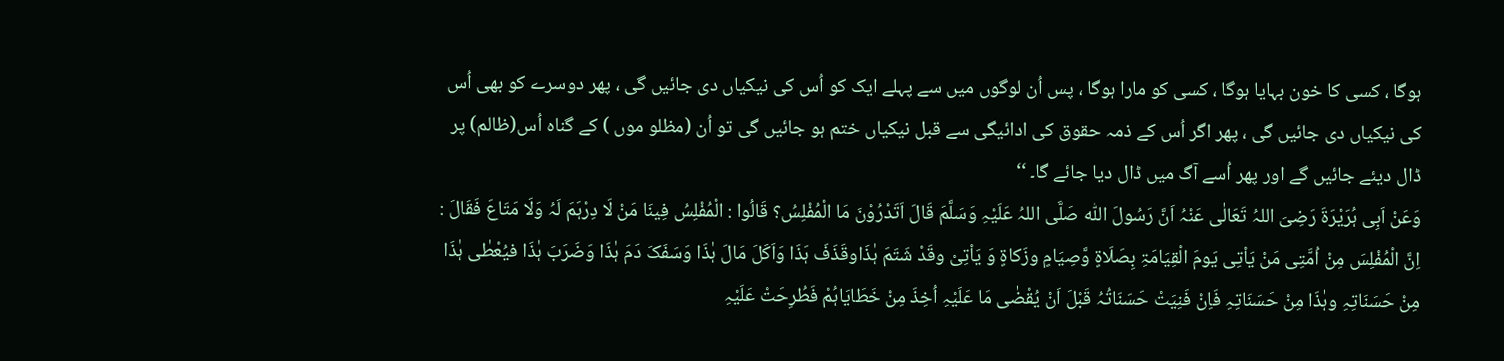ہوگا ، کسی کا خون بہایا ہوگا ، کسی کو مارا ہوگا ، پس اُن لوگوں میں سے پہلے ایک کو اُس کی نیکیاں دی جائیں گی ، پھر دوسرے کو بھی اُس کی نیکیاں دی جائیں گی ، پھر اگر اُس کے ذمہ حقوق کی ادائیگی سے قبل نیکیاں ختم ہو جائیں گی تو اُن (مظلو موں ) کے گناہ اُس(ظالم) پر ڈال دیئے جائیں گے اور پھر اُسے آگ میں ڈال دیا جائے گا۔ ‘‘
وَعَنْ اَبِی ہُرَیْرَۃَ رَضِیَ اللہُ تَعَالٰی عَنْہُ اَنَّ رَسُولَ اللّٰہ صَلَّی اللہُ عَلَیْہِ وَسَلَّمَ قَالَ اَتَدْرُوْنَ مَا الْمُفْلِسُ؟ قَالُوا : الْمُفْلِسُ فِینَا مَنْ لَا دِرْہَمَ لَہُ وَلَا مَتَاعَ فَقَالَ : اِنَّ الْمُفْلِسَ مِنْ اُمَّتِی مَنْ یَاْتِی یَومَ الْقِیَامَۃِ بِصَلَاۃٍ وَّصِیَامٍ وزَکاۃٍ وَ یَاْتِیْ وقَدْ شَتَمَ ہٰذَاوقَذَفَ ہَذَا وَاَکَلَ مَالَ ہٰذَا وَسَفَکَ دَمَ ہٰذَا وَضَرَبَ ہٰذَا فیُعْطٰی ہٰذَا مِنْ حَسَنَاتِہِ وہٰذَا مِنْ حَسَنَاتِہِ فَاِنْ فَنِیَتْ حَسَنَاتُہُ قَبْلَ اَنْ یُقْضٰی مَا عَلَیْہِ اُخِذَ مِنْ خَطَایَاہُمْ فَطُرِحَتْ عَلَیْہِ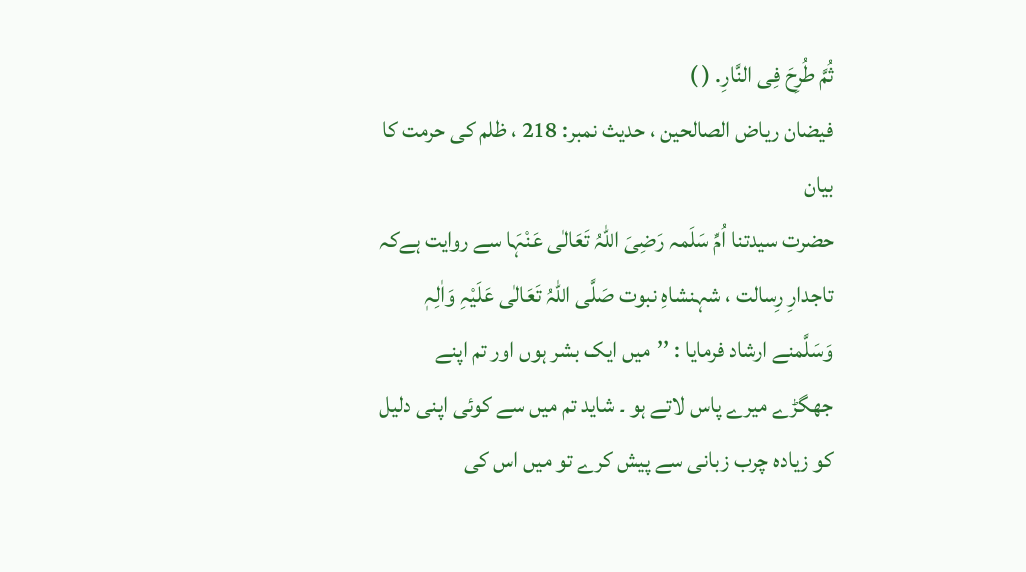ثُمَّ طُرِحَ فِی النَّارِ. ( )
فیضان ریاض الصالحین ، حدیث نمبر: 218 ، ظلم کی حرمت کا بیان
حضرت سیدتنا اُمِّ سَلَمہ رَضِیَ اللہُ تَعَالٰی عَنْہَا سے روایت ہےکہ تاجدارِ رِسالت ، شہنشاہِ نبوت صَلَّی اللّٰہُ تَعَالٰی عَلَیْہِ وَاٰلِہٖ وَسَلَّمنے ارشاد فرمایا : ’’میں ایک بشر ہوں اور تم اپنے جھگڑے میرے پاس لاتے ہو ۔ شاید تم میں سے کوئی اپنی دلیل کو زیادہ چرب زبانی سے پیش کرے تو میں اس کی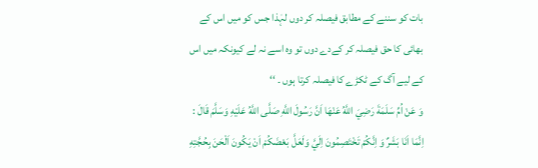بات کو سننے کے مطابق فیصلہ کر دوں لہٰذا جس کو میں اس کے بھائی کا حق فیصلہ کر کےدے دوں تو وہ اسے نہ لے کیونکہ میں اس کے لیے آگ کے ٹکڑے کا فیصلہ کرتا ہوں ۔ ‘‘
وَ عَنْ اُمِّ سَلَمَةَ رَضِيَ اللَّهُ عَنْهَا اَنَّ رَسُولَ اللَّهِ صَلَّى اللَّهُ عَلَيْهِ وَسَلَّمَ قَالَ : اِنَّمَا اَنَا بَشَرٌ وَ اِنَّكُمْ تَخْتَصِمُونَ اِلَيَّ وَلَعَلَّ بَعْضَكُمْ اَنْ يَكُونَ اَلْحَنَ بِحُجَّتِهِ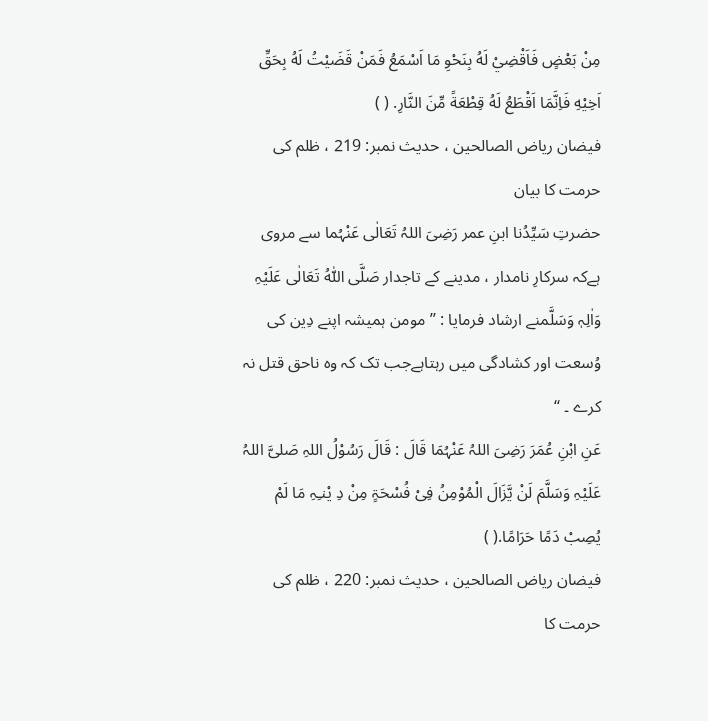مِنْ بَعْضٍ فَاَقْضِيْ لَهُ بِنَحْوِ مَا اَسْمَعُ فَمَنْ قَضَيْتُ لَهُ بِحَقِّ اَخِيْهِ فَاِنَّمَا اَقْطَعُ لَهُ قِطْعَةً مِّنَ النَّارِ. ( )
فیضان ریاض الصالحین ، حدیث نمبر: 219 ، ظلم کی حرمت کا بیان
حضرتِ سَیِّدُنا ابنِ عمر رَضِیَ اللہُ تَعَالٰی عَنْہُما سے مروی ہےکہ سرکارِ نامدار ، مدینے کے تاجدار صَلَّی اللّٰہُ تَعَالٰی عَلَیْہِ وَاٰلِہٖ وَسَلَّمنے ارشاد فرمایا : ’’مومن ہمیشہ اپنے دِین کی وُسعت اور کشادگی میں رہتاہےجب تک کہ وہ ناحق قتل نہ کرے ۔ ‘‘
عَنِ ابْنِ عُمَرَ رَضِیَ اللہُ عَنْہُمَا قَالَ : قَالَ رَسُوْلُ اللہِ صَلیَّ اللہُ عَلَیْہِ وَسَلَّمَ لَنْ یَّزَالَ الْمُوْمِنُ فِیْ فُسْحَۃٍ مِنْ دِ یْنـِہِ مَا لَمْ یُصِبْ دَمًا حَرَامًا.( )
فیضان ریاض الصالحین ، حدیث نمبر: 220 ، ظلم کی حرمت کا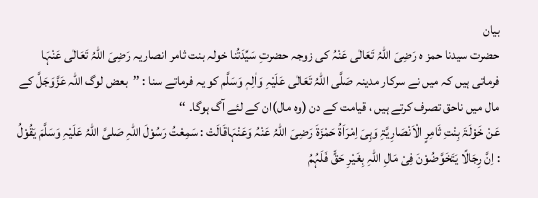بیان
حضرت سیدنا حمز ہ رَضِیَ اللہُ تَعَالٰی عَنْہُ کی زوجہ حضرتِ سَیِّدَتُنا خولہ بنت ثامر انصاریہ رَضِیَ اللہُ تَعَالٰی عَنْہَا فرماتی ہیں کہ میں نے سرکار مدینہ صَلَّی اللہُ تَعَالٰی عَلَیْہِ وَاٰلِہٖ وَسَلَّم کو یہ فرماتے سنا : ’’بعض لوگ اللہ عَزَّوَجَلَّ کے مال میں ناحق تصرف کرتے ہیں ، قیامت کے دن (وہ مال)ان کے لئے آگ ہوگا۔ ‘‘
عَنْ خَوْلَۃَ بِنْتِ ثَامِرٍ الْاَنْصَارِیَّۃِ وَہِیَ اِمْرَاَۃُ حَمْزَۃَ رَضِیَ اللہُ عَنْہُ وَعَنْہَاقَالَتْ : سَمِعْتُ رَسُوْلَ اللہِ صَلیَّ اللہُ عَلَیْہِ وَسَلَّمَ یَقُوْلُ : اِنَّ رِجَالًا یَتَخَوَّضُوْنَ فِیْ مَالِ اللہِ بِغَیْرِ حَقٍّ فَلَہُمُ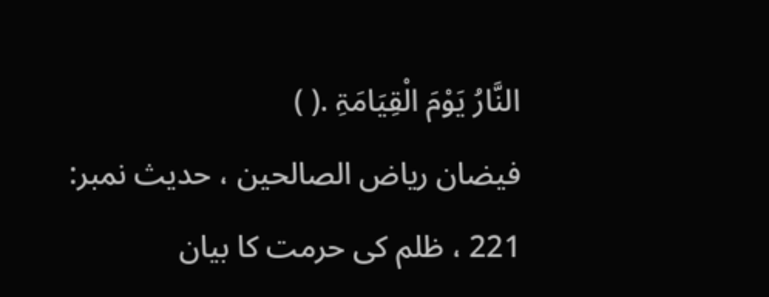النَّارُ یَوْمَ الْقِیَامَۃِ .( )
فیضان ریاض الصالحین ، حدیث نمبر: 221 ، ظلم کی حرمت کا بیان